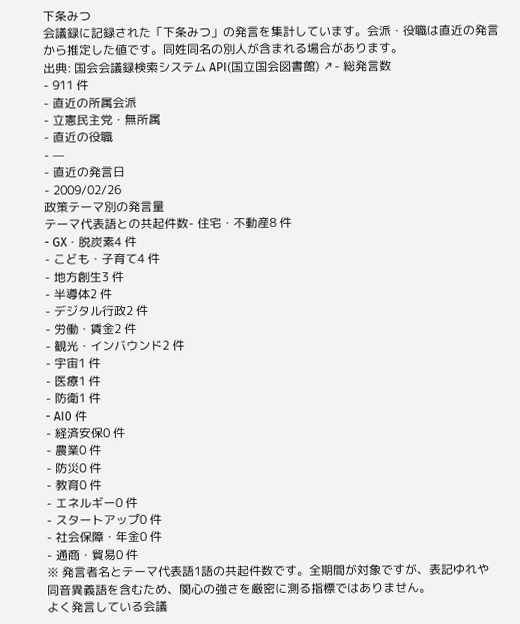下条みつ
会議録に記録された「下条みつ」の発言を集計しています。会派・役職は直近の発言から推定した値です。同姓同名の別人が含まれる場合があります。
出典: 国会会議録検索システム API(国立国会図書館) ↗- 総発言数
- 911 件
- 直近の所属会派
- 立憲民主党・無所属
- 直近の役職
- —
- 直近の発言日
- 2009/02/26
政策テーマ別の発言量
テーマ代表語との共起件数- 住宅・不動産8 件
- GX・脱炭素4 件
- こども・子育て4 件
- 地方創生3 件
- 半導体2 件
- デジタル行政2 件
- 労働・賃金2 件
- 観光・インバウンド2 件
- 宇宙1 件
- 医療1 件
- 防衛1 件
- AI0 件
- 経済安保0 件
- 農業0 件
- 防災0 件
- 教育0 件
- エネルギー0 件
- スタートアップ0 件
- 社会保障・年金0 件
- 通商・貿易0 件
※ 発言者名とテーマ代表語1語の共起件数です。全期間が対象ですが、表記ゆれや 同音異義語を含むため、関心の強さを厳密に測る指標ではありません。
よく発言している会議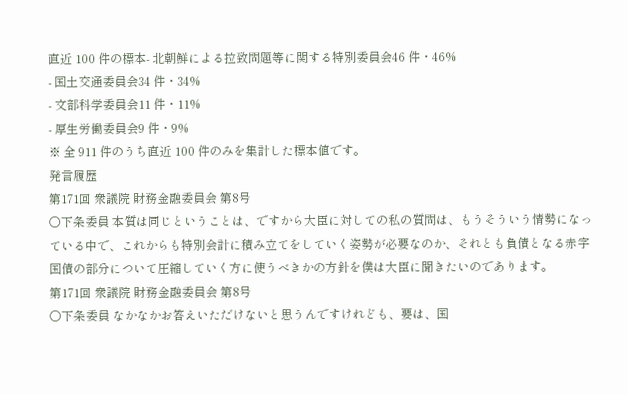直近 100 件の標本- 北朝鮮による拉致問題等に関する特別委員会46 件・46%
- 国土交通委員会34 件・34%
- 文部科学委員会11 件・11%
- 厚生労働委員会9 件・9%
※ 全 911 件のうち直近 100 件のみを集計した標本値です。
発言履歴
第171回 衆議院 財務金融委員会 第8号
○下条委員 本質は同じということは、ですから大臣に対しての私の質問は、もうそういう情勢になっている中で、これからも特別会計に積み立てをしていく姿勢が必要なのか、それとも負債となる赤字国債の部分について圧縮していく方に使うべきかの方針を僕は大臣に聞きたいのであります。
第171回 衆議院 財務金融委員会 第8号
○下条委員 なかなかお答えいただけないと思うんですけれども、要は、国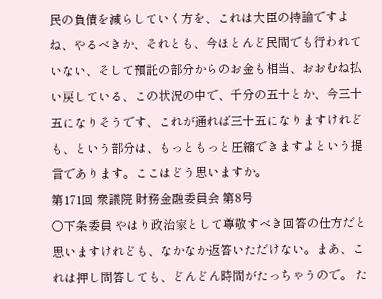民の負債を減らしていく方を、これは大臣の持論ですよね、やるべきか、それとも、今ほとんど民間でも行われていない、そして預託の部分からのお金も相当、おおむね払い戻している、この状況の中で、千分の五十とか、今三十五になりそうです、これが通れば三十五になりますけれども、という部分は、もっともっと圧縮できますよという提言であります。ここはどう思いますか。
第171回 衆議院 財務金融委員会 第8号
○下条委員 やはり政治家として尊敬すべき回答の仕方だと思いますけれども、なかなか返答いただけない。まあ、これは押し問答しても、どんどん時間がたっちゃうので。 た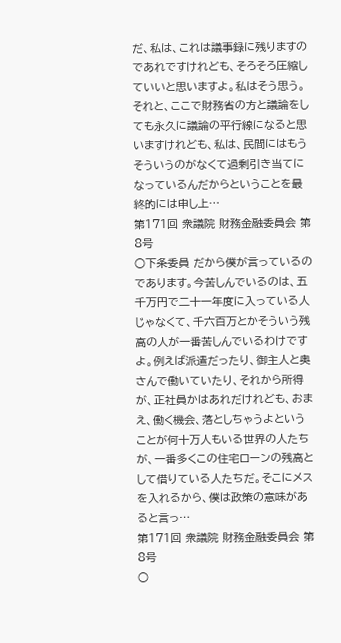だ、私は、これは議事録に残りますのであれですけれども、そろそろ圧縮していいと思いますよ。私はそう思う。それと、ここで財務省の方と議論をしても永久に議論の平行線になると思いますけれども、私は、民間にはもうそういうのがなくて過剰引き当てになっているんだからということを最終的には申し上…
第171回 衆議院 財務金融委員会 第8号
○下条委員 だから僕が言っているのであります。今苦しんでいるのは、五千万円で二十一年度に入っている人じゃなくて、千六百万とかそういう残高の人が一番苦しんでいるわけですよ。例えば派遣だったり、御主人と奥さんで働いていたり、それから所得が、正社員かはあれだけれども、おまえ、働く機会、落としちゃうよということが何十万人もいる世界の人たちが、一番多くこの住宅ローンの残高として借りている人たちだ。そこにメスを入れるから、僕は政策の意味があると言っ…
第171回 衆議院 財務金融委員会 第8号
○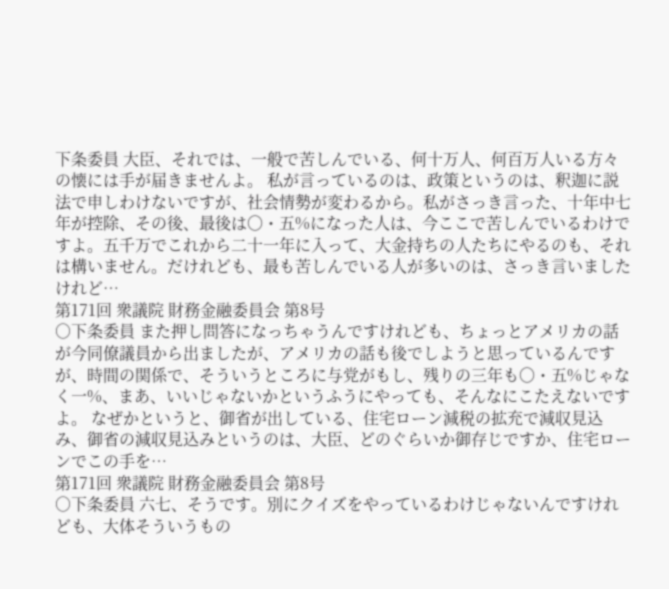下条委員 大臣、それでは、一般で苦しんでいる、何十万人、何百万人いる方々の懐には手が届きませんよ。 私が言っているのは、政策というのは、釈迦に説法で申しわけないですが、社会情勢が変わるから。私がさっき言った、十年中七年が控除、その後、最後は〇・五%になった人は、今ここで苦しんでいるわけですよ。五千万でこれから二十一年に入って、大金持ちの人たちにやるのも、それは構いません。だけれども、最も苦しんでいる人が多いのは、さっき言いましたけれど…
第171回 衆議院 財務金融委員会 第8号
○下条委員 また押し問答になっちゃうんですけれども、ちょっとアメリカの話が今同僚議員から出ましたが、アメリカの話も後でしようと思っているんですが、時間の関係で、そういうところに与党がもし、残りの三年も〇・五%じゃなく一%、まあ、いいじゃないかというふうにやっても、そんなにこたえないですよ。 なぜかというと、御省が出している、住宅ローン減税の拡充で減収見込み、御省の減収見込みというのは、大臣、どのぐらいか御存じですか、住宅ローンでこの手を…
第171回 衆議院 財務金融委員会 第8号
○下条委員 六七、そうです。別にクイズをやっているわけじゃないんですけれども、大体そういうもの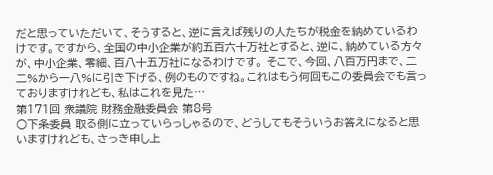だと思っていただいて、そうすると、逆に言えば残りの人たちが税金を納めているわけです。ですから、全国の中小企業が約五百六十万社とすると、逆に、納めている方々が、中小企業、零細、百八十五万社になるわけです。 そこで、今回、八百万円まで、二二%から一八%に引き下げる、例のものですね。これはもう何回もこの委員会でも言っておりますけれども、私はこれを見た…
第171回 衆議院 財務金融委員会 第8号
○下条委員 取る側に立っていらっしゃるので、どうしてもそういうお答えになると思いますけれども、さっき申し上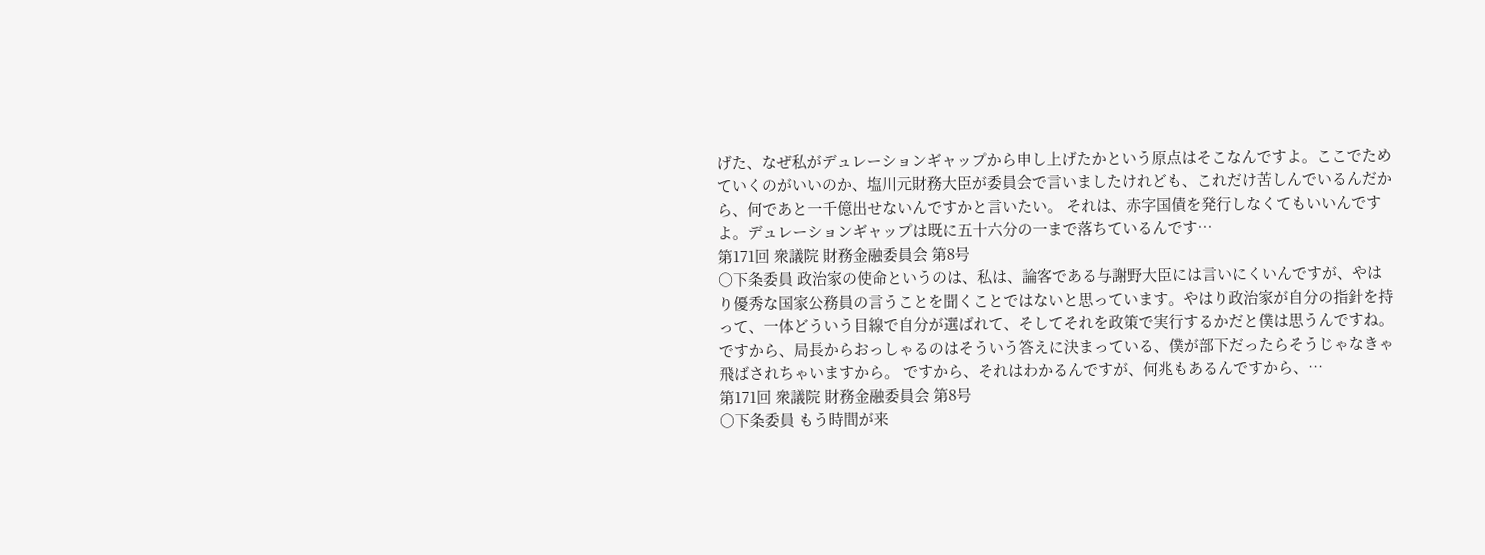げた、なぜ私がデュレーションギャップから申し上げたかという原点はそこなんですよ。ここでためていくのがいいのか、塩川元財務大臣が委員会で言いましたけれども、これだけ苦しんでいるんだから、何であと一千億出せないんですかと言いたい。 それは、赤字国債を発行しなくてもいいんですよ。デュレーションギャップは既に五十六分の一まで落ちているんです…
第171回 衆議院 財務金融委員会 第8号
○下条委員 政治家の使命というのは、私は、論客である与謝野大臣には言いにくいんですが、やはり優秀な国家公務員の言うことを聞くことではないと思っています。やはり政治家が自分の指針を持って、一体どういう目線で自分が選ばれて、そしてそれを政策で実行するかだと僕は思うんですね。ですから、局長からおっしゃるのはそういう答えに決まっている、僕が部下だったらそうじゃなきゃ飛ばされちゃいますから。 ですから、それはわかるんですが、何兆もあるんですから、…
第171回 衆議院 財務金融委員会 第8号
○下条委員 もう時間が来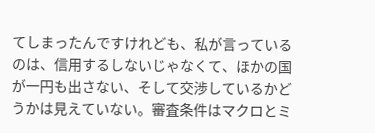てしまったんですけれども、私が言っているのは、信用するしないじゃなくて、ほかの国が一円も出さない、そして交渉しているかどうかは見えていない。審査条件はマクロとミ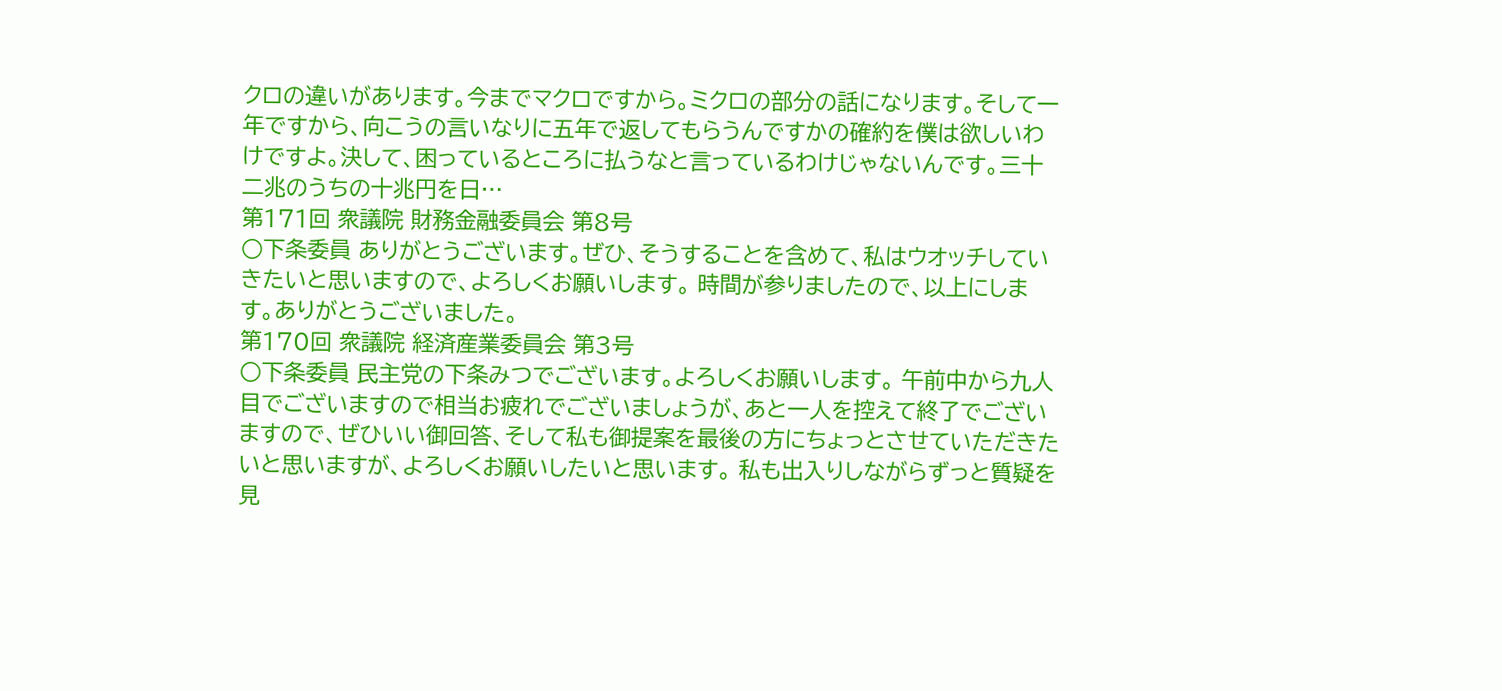クロの違いがあります。今までマクロですから。ミクロの部分の話になります。そして一年ですから、向こうの言いなりに五年で返してもらうんですかの確約を僕は欲しいわけですよ。決して、困っているところに払うなと言っているわけじゃないんです。三十二兆のうちの十兆円を日…
第171回 衆議院 財務金融委員会 第8号
○下条委員 ありがとうございます。ぜひ、そうすることを含めて、私はウオッチしていきたいと思いますので、よろしくお願いします。 時間が参りましたので、以上にします。ありがとうございました。
第170回 衆議院 経済産業委員会 第3号
○下条委員 民主党の下条みつでございます。よろしくお願いします。 午前中から九人目でございますので相当お疲れでございましょうが、あと一人を控えて終了でございますので、ぜひいい御回答、そして私も御提案を最後の方にちょっとさせていただきたいと思いますが、よろしくお願いしたいと思います。 私も出入りしながらずっと質疑を見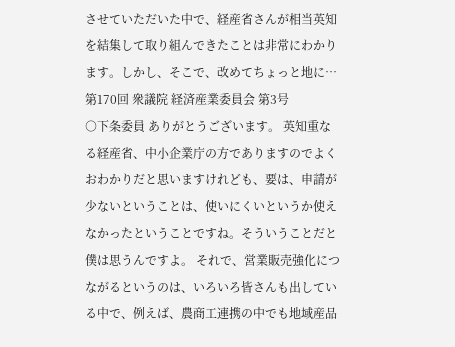させていただいた中で、経産省さんが相当英知を結集して取り組んできたことは非常にわかります。しかし、そこで、改めてちょっと地に…
第170回 衆議院 経済産業委員会 第3号
○下条委員 ありがとうございます。 英知重なる経産省、中小企業庁の方でありますのでよくおわかりだと思いますけれども、要は、申請が少ないということは、使いにくいというか使えなかったということですね。そういうことだと僕は思うんですよ。 それで、営業販売強化につながるというのは、いろいろ皆さんも出している中で、例えば、農商工連携の中でも地域産品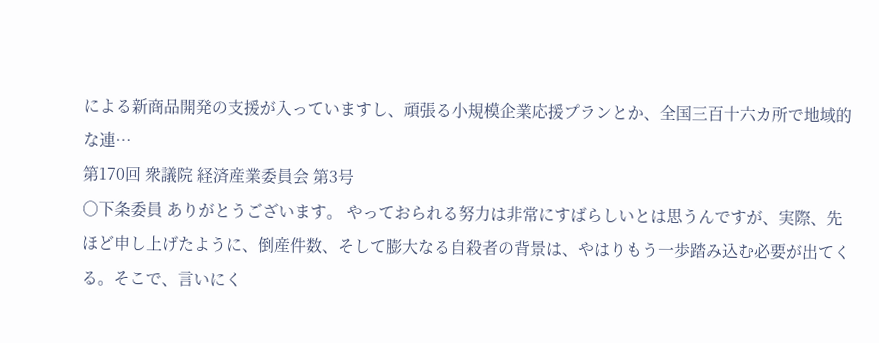による新商品開発の支援が入っていますし、頑張る小規模企業応援プランとか、全国三百十六カ所で地域的な連…
第170回 衆議院 経済産業委員会 第3号
○下条委員 ありがとうございます。 やっておられる努力は非常にすばらしいとは思うんですが、実際、先ほど申し上げたように、倒産件数、そして膨大なる自殺者の背景は、やはりもう一歩踏み込む必要が出てくる。そこで、言いにく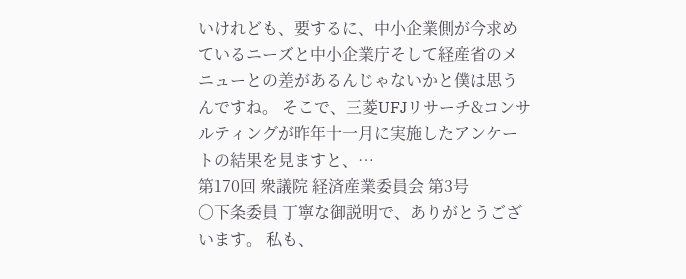いけれども、要するに、中小企業側が今求めているニーズと中小企業庁そして経産省のメニューとの差があるんじゃないかと僕は思うんですね。 そこで、三菱UFJリサーチ&コンサルティングが昨年十一月に実施したアンケートの結果を見ますと、…
第170回 衆議院 経済産業委員会 第3号
○下条委員 丁寧な御説明で、ありがとうございます。 私も、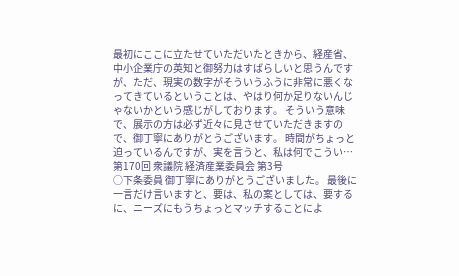最初にここに立たせていただいたときから、経産省、中小企業庁の英知と御努力はすばらしいと思うんですが、ただ、現実の数字がそういうふうに非常に悪くなってきているということは、やはり何か足りないんじゃないかという感じがしております。 そういう意味で、展示の方は必ず近々に見させていただきますので、御丁寧にありがとうございます。 時間がちょっと迫っているんですが、実を言うと、私は何でこうい…
第170回 衆議院 経済産業委員会 第3号
○下条委員 御丁寧にありがとうございました。 最後に一言だけ言いますと、要は、私の案としては、要するに、ニーズにもうちょっとマッチすることによ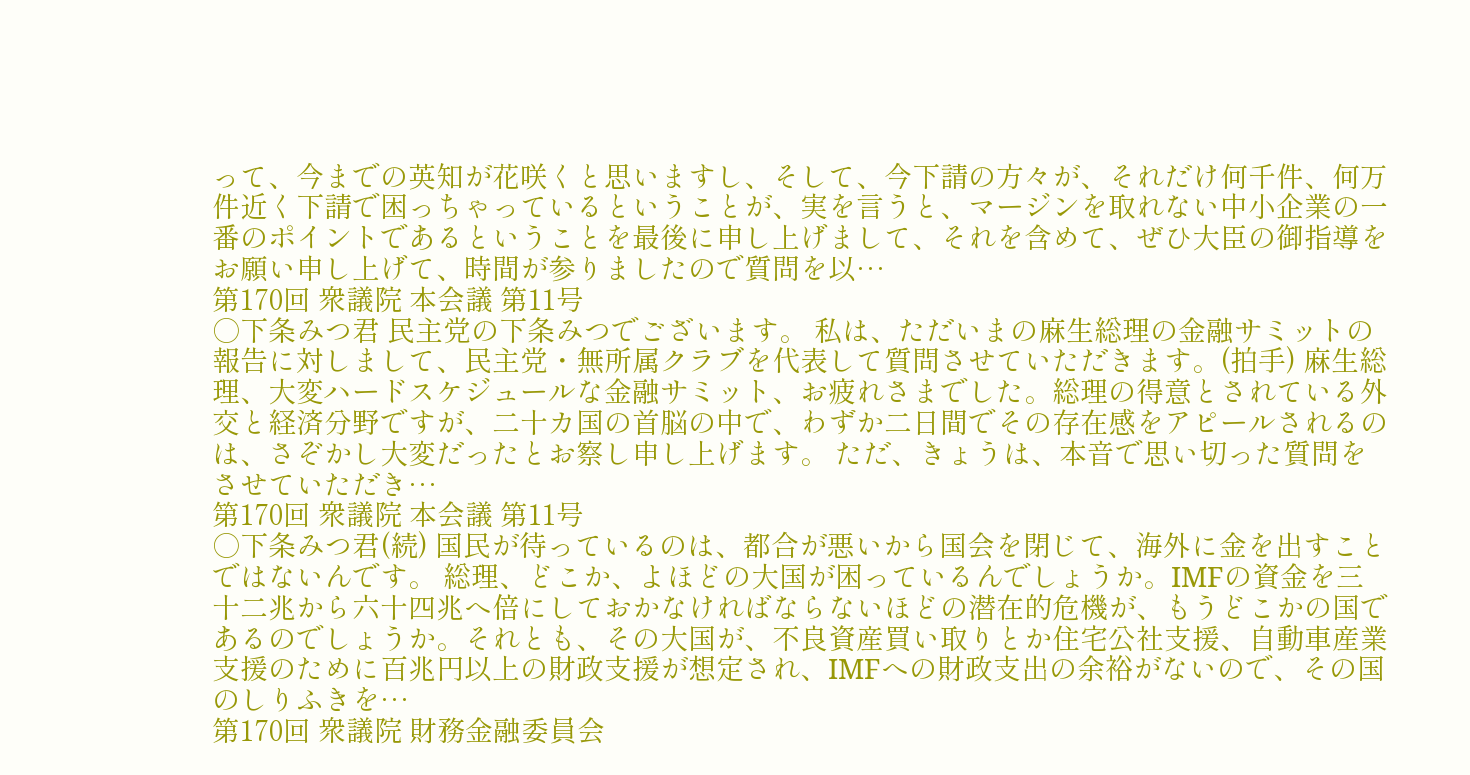って、今までの英知が花咲くと思いますし、そして、今下請の方々が、それだけ何千件、何万件近く下請で困っちゃっているということが、実を言うと、マージンを取れない中小企業の一番のポイントであるということを最後に申し上げまして、それを含めて、ぜひ大臣の御指導をお願い申し上げて、時間が参りましたので質問を以…
第170回 衆議院 本会議 第11号
○下条みつ君 民主党の下条みつでございます。 私は、ただいまの麻生総理の金融サミットの報告に対しまして、民主党・無所属クラブを代表して質問させていただきます。(拍手) 麻生総理、大変ハードスケジュールな金融サミット、お疲れさまでした。総理の得意とされている外交と経済分野ですが、二十カ国の首脳の中で、わずか二日間でその存在感をアピールされるのは、さぞかし大変だったとお察し申し上げます。 ただ、きょうは、本音で思い切った質問をさせていただき…
第170回 衆議院 本会議 第11号
○下条みつ君(続) 国民が待っているのは、都合が悪いから国会を閉じて、海外に金を出すことではないんです。 総理、どこか、よほどの大国が困っているんでしょうか。IMFの資金を三十二兆から六十四兆へ倍にしておかなければならないほどの潜在的危機が、もうどこかの国であるのでしょうか。それとも、その大国が、不良資産買い取りとか住宅公社支援、自動車産業支援のために百兆円以上の財政支援が想定され、IMFへの財政支出の余裕がないので、その国のしりふきを…
第170回 衆議院 財務金融委員会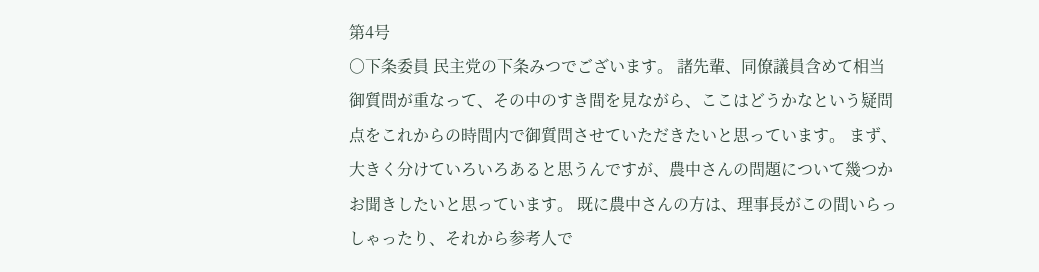第4号
○下条委員 民主党の下条みつでございます。 諸先輩、同僚議員含めて相当御質問が重なって、その中のすき間を見ながら、ここはどうかなという疑問点をこれからの時間内で御質問させていただきたいと思っています。 まず、大きく分けていろいろあると思うんですが、農中さんの問題について幾つかお聞きしたいと思っています。 既に農中さんの方は、理事長がこの間いらっしゃったり、それから参考人で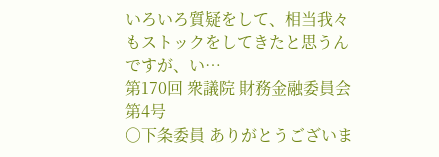いろいろ質疑をして、相当我々もストックをしてきたと思うんですが、い…
第170回 衆議院 財務金融委員会 第4号
○下条委員 ありがとうございま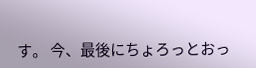す。 今、最後にちょろっとおっ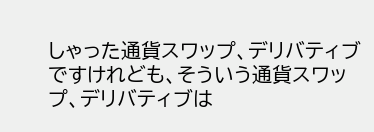しゃった通貨スワップ、デリバティブですけれども、そういう通貨スワップ、デリバティブは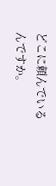どこに頼んでいるんですか。